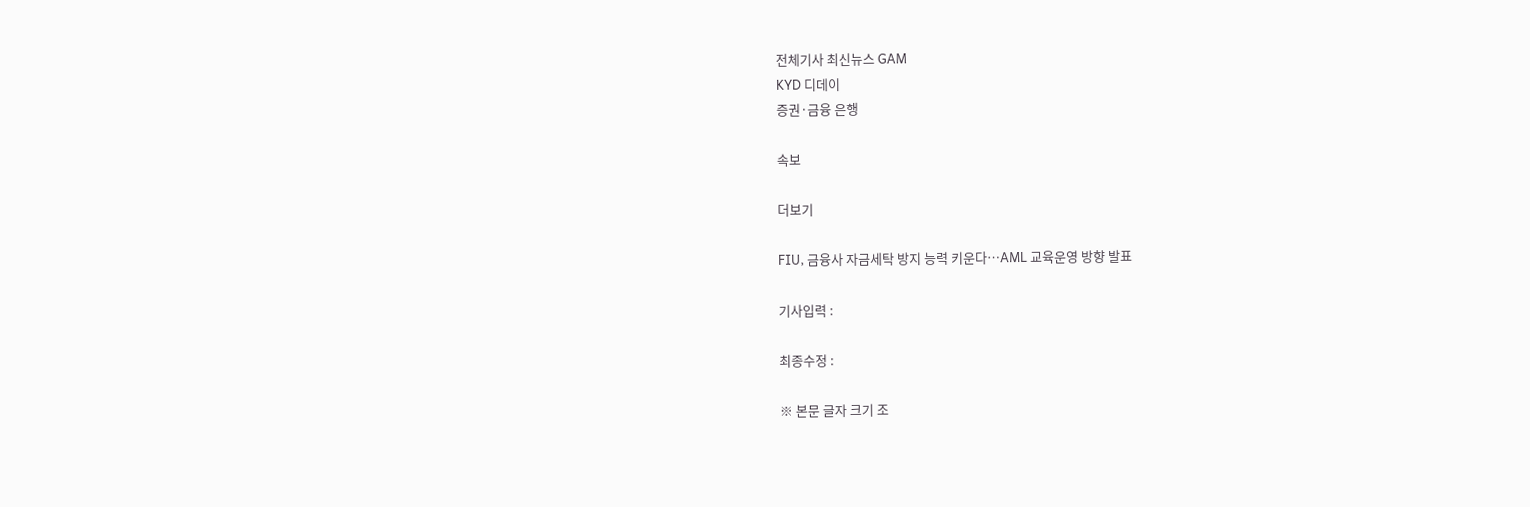전체기사 최신뉴스 GAM
KYD 디데이
증권·금융 은행

속보

더보기

FIU, 금융사 자금세탁 방지 능력 키운다…AML 교육운영 방향 발표

기사입력 :

최종수정 :

※ 본문 글자 크기 조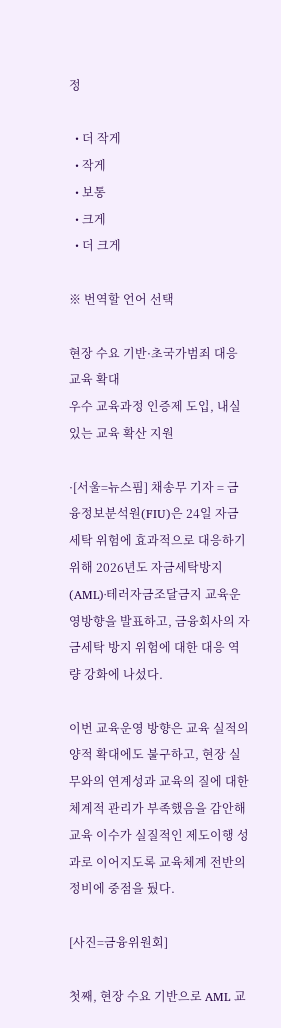정

  • 더 작게
  • 작게
  • 보통
  • 크게
  • 더 크게

※ 번역할 언어 선택

현장 수요 기반·초국가범죄 대응 교육 확대
우수 교육과정 인증제 도입, 내실 있는 교육 확산 지원

·[서울=뉴스핌] 채송무 기자 = 금융정보분석원(FIU)은 24일 자금세탁 위험에 효과적으로 대응하기 위해 2026년도 자금세탁방지(AML)·테러자금조달금지 교육운영방향을 발표하고, 금융회사의 자금세탁 방지 위험에 대한 대응 역량 강화에 나섰다.

이번 교육운영 방향은 교육 실적의 양적 확대에도 불구하고, 현장 실무와의 연계성과 교육의 질에 대한 체계적 관리가 부족했음을 감안해 교육 이수가 실질적인 제도이행 성과로 이어지도록 교육체계 전반의 정비에 중점을 뒀다.

[사진=금융위원회]

첫째, 현장 수요 기반으로 AML 교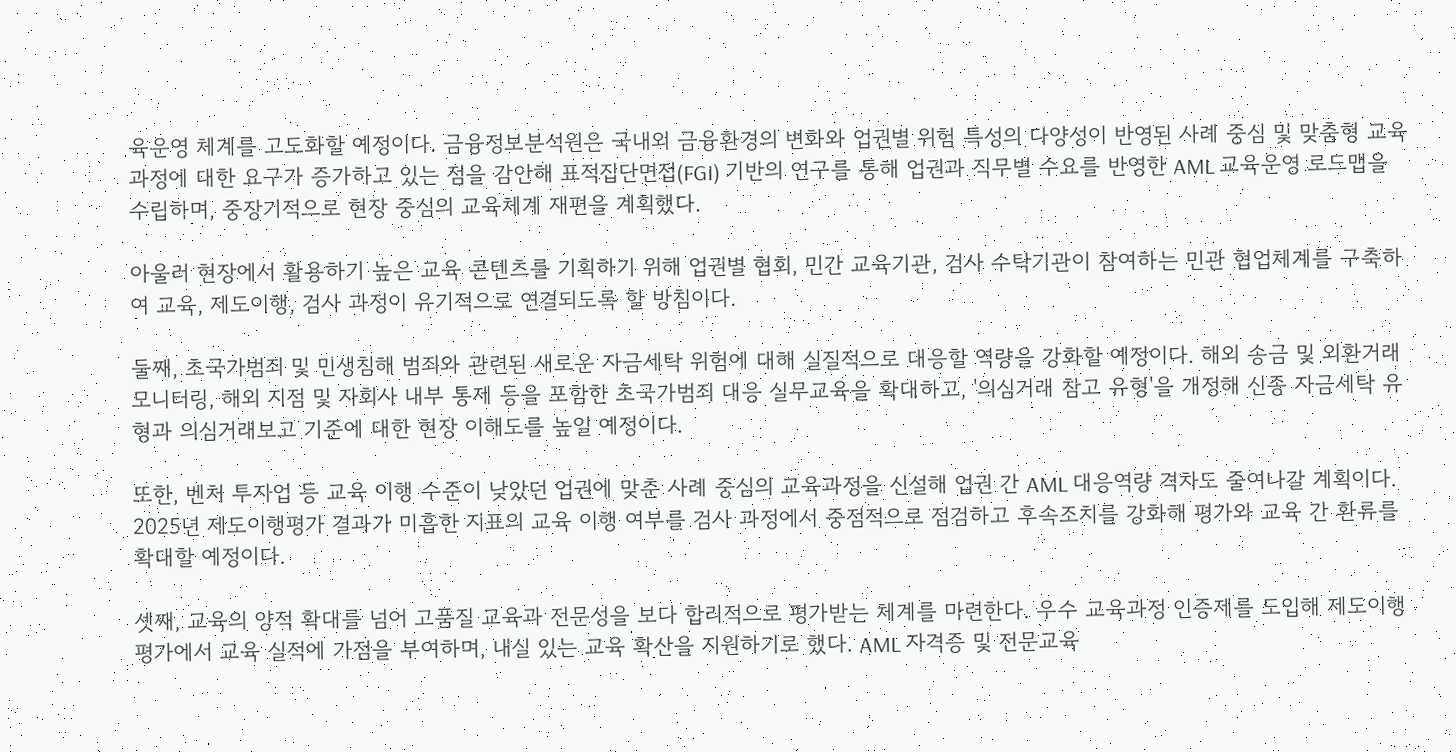육운영 체계를 고도화할 예정이다. 금융정보분석원은 국내외 금융환경의 변화와 업권별 위험 특성의 다양성이 반영된 사례 중심 및 맞춤형 교육과정에 대한 요구가 증가하고 있는 점을 감안해 표적집단면접(FGI) 기반의 연구를 통해 업권과 직무별 수요를 반영한 AML 교육운영 로드맵을 수립하며, 중장기적으로 현장 중심의 교육체계 재편을 계획했다.

아울러 현장에서 활용하기 높은 교육 콘텐츠를 기획하기 위해 업권별 협회, 민간 교육기관, 검사 수탁기관이 참여하는 민관 협업체계를 구축하여 교육, 제도이행, 검사 과정이 유기적으로 연결되도록 할 방침이다.

둘째, 초국가범죄 및 민생침해 범죄와 관련된 새로운 자금세탁 위험에 대해 실질적으로 대응할 역량을 강화할 예정이다. 해외 송금 및 외환거래 모니터링, 해외 지점 및 자회사 내부 통제 등을 포함한 초국가범죄 대응 실무교육을 확대하고, '의심거래 참고 유형'을 개정해 신종 자금세탁 유형과 의심거래보고 기준에 대한 현장 이해도를 높일 예정이다.

또한, 벤처 투자업 등 교육 이행 수준이 낮았던 업권에 맞춘 사례 중심의 교육과정을 신설해 업권 간 AML 대응역량 격차도 줄여나갈 계획이다. 2025년 제도이행평가 결과가 미흡한 지표의 교육 이행 여부를 검사 과정에서 중점적으로 점검하고 후속조치를 강화해 평가와 교육 간 환류를 확대할 예정이다.

셋째, 교육의 양적 확대를 넘어 고품질 교육과 전문성을 보다 합리적으로 평가받는 체계를 마련한다. 우수 교육과정 인증제를 도입해 제도이행평가에서 교육 실적에 가점을 부여하며, 내실 있는 교육 확산을 지원하기로 했다. AML 자격증 및 전문교육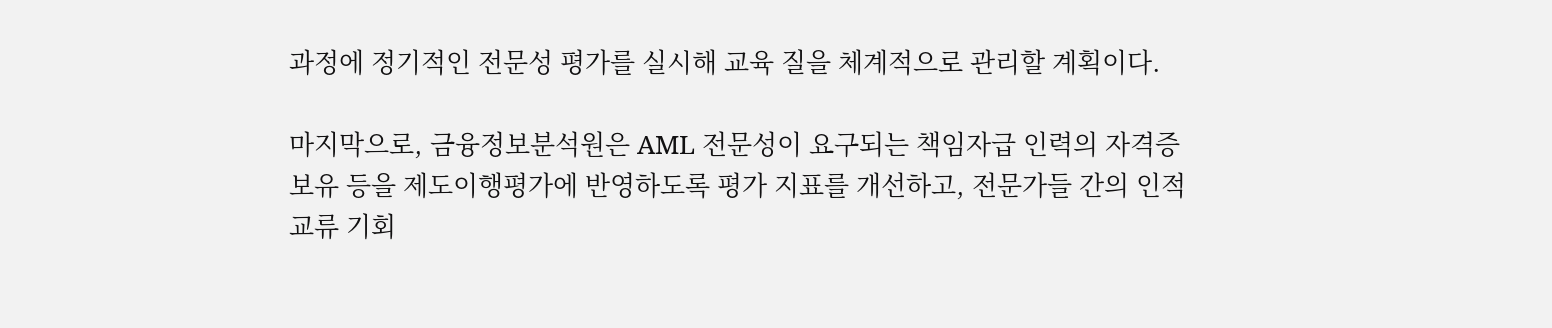과정에 정기적인 전문성 평가를 실시해 교육 질을 체계적으로 관리할 계획이다.

마지막으로, 금융정보분석원은 AML 전문성이 요구되는 책임자급 인력의 자격증 보유 등을 제도이행평가에 반영하도록 평가 지표를 개선하고, 전문가들 간의 인적 교류 기회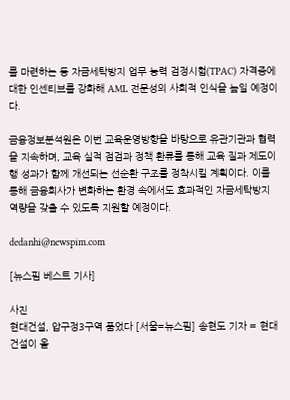를 마련하는 등 자금세탁방지 업무 능력 검정시험(TPAC) 자격증에 대한 인센티브를 강화해 AML 전문성의 사회적 인식을 높일 예정이다.

금융정보분석원은 이번 교육운영방향을 바탕으로 유관기관과 협력을 지속하며, 교육 실적 점검과 정책 환류를 통해 교육 질과 제도이행 성과가 함께 개선되는 선순환 구조를 정착시킬 계획이다. 이를 통해 금융회사가 변화하는 환경 속에서도 효과적인 자금세탁방지 역량을 갖출 수 있도록 지원할 예정이다.

dedanhi@newspim.com

[뉴스핌 베스트 기사]

사진
현대건설, 압구정3구역 품었다 [서울=뉴스핌] 송현도 기자 = 현대건설이 올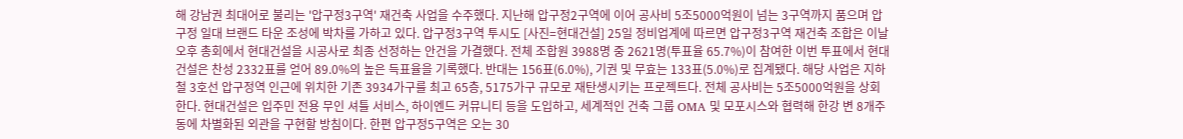해 강남권 최대어로 불리는 '압구정3구역' 재건축 사업을 수주했다. 지난해 압구정2구역에 이어 공사비 5조5000억원이 넘는 3구역까지 품으며 압구정 일대 브랜드 타운 조성에 박차를 가하고 있다. 압구정3구역 투시도 [사진=현대건설] 25일 정비업계에 따르면 압구정3구역 재건축 조합은 이날 오후 총회에서 현대건설을 시공사로 최종 선정하는 안건을 가결했다. 전체 조합원 3988명 중 2621명(투표율 65.7%)이 참여한 이번 투표에서 현대건설은 찬성 2332표를 얻어 89.0%의 높은 득표율을 기록했다. 반대는 156표(6.0%), 기권 및 무효는 133표(5.0%)로 집계됐다. 해당 사업은 지하철 3호선 압구정역 인근에 위치한 기존 3934가구를 최고 65층, 5175가구 규모로 재탄생시키는 프로젝트다. 전체 공사비는 5조5000억원을 상회한다. 현대건설은 입주민 전용 무인 셔틀 서비스, 하이엔드 커뮤니티 등을 도입하고, 세계적인 건축 그룹 OMA 및 모포시스와 협력해 한강 변 8개주동에 차별화된 외관을 구현할 방침이다. 한편 압구정5구역은 오는 30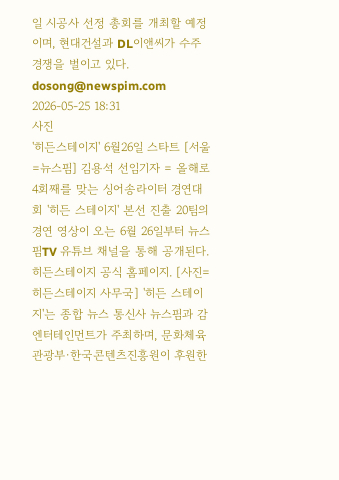일 시공사 선정 총회를 개최할 예정이며, 현대건설과 DL이앤씨가 수주 경쟁을 벌이고 있다. dosong@newspim.com 2026-05-25 18:31
사진
'히든스테이지' 6월26일 스타트 [서울=뉴스핌] 김용석 선임기자 = 올해로 4회째를 맞는 싱어송라이터 경연대회 '히든 스테이지' 본선 진출 20팀의 경연 영상이 오는 6월 26일부터 뉴스핌TV 유튜브 채널을 통해 공개된다. 히든스테이지 공식 홈페이지. [사진= 히든스테이지 사무국] '히든 스테이지'는 종합 뉴스 통신사 뉴스핌과 감엔터테인먼트가 주최하며, 문화체육관광부·한국콘텐츠진흥원이 후원한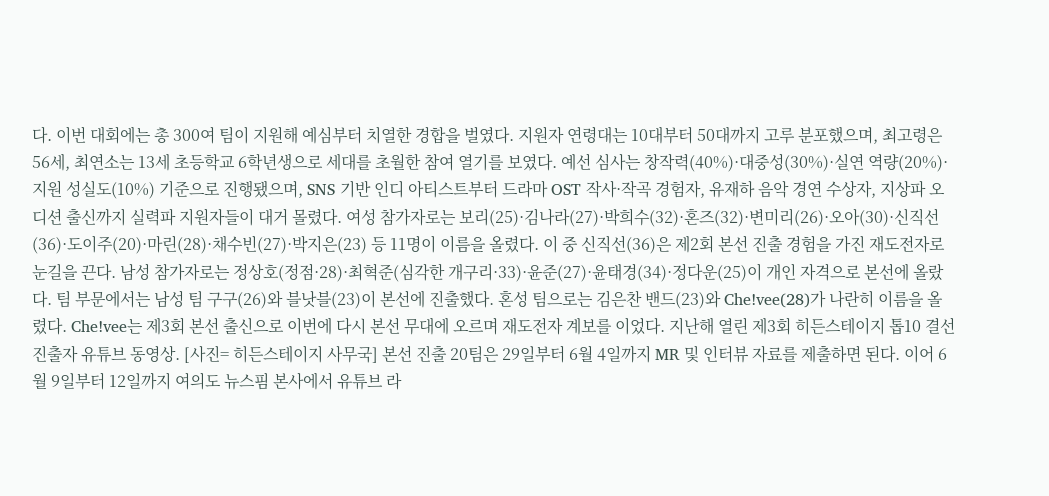다. 이번 대회에는 총 300여 팀이 지원해 예심부터 치열한 경합을 벌였다. 지원자 연령대는 10대부터 50대까지 고루 분포했으며, 최고령은 56세, 최연소는 13세 초등학교 6학년생으로 세대를 초월한 참여 열기를 보였다. 예선 심사는 창작력(40%)·대중성(30%)·실연 역량(20%)·지원 성실도(10%) 기준으로 진행됐으며, SNS 기반 인디 아티스트부터 드라마 OST 작사·작곡 경험자, 유재하 음악 경연 수상자, 지상파 오디션 출신까지 실력파 지원자들이 대거 몰렸다. 여성 참가자로는 보리(25)·김나라(27)·박희수(32)·혼즈(32)·변미리(26)·오아(30)·신직선(36)·도이주(20)·마린(28)·채수빈(27)·박지은(23) 등 11명이 이름을 올렸다. 이 중 신직선(36)은 제2회 본선 진출 경험을 가진 재도전자로 눈길을 끈다. 남성 참가자로는 정상호(정점·28)·최혁준(심각한 개구리·33)·윤준(27)·윤태경(34)·정다운(25)이 개인 자격으로 본선에 올랐다. 팀 부문에서는 남성 팀 구구(26)와 블낫블(23)이 본선에 진출했다. 혼성 팀으로는 김은찬 밴드(23)와 Che!vee(28)가 나란히 이름을 올렸다. Che!vee는 제3회 본선 출신으로 이번에 다시 본선 무대에 오르며 재도전자 계보를 이었다. 지난해 열린 제3회 히든스테이지 톱10 결선 진출자 유튜브 동영상. [사진= 히든스테이지 사무국] 본선 진출 20팀은 29일부터 6월 4일까지 MR 및 인터뷰 자료를 제출하면 된다. 이어 6월 9일부터 12일까지 여의도 뉴스핌 본사에서 유튜브 라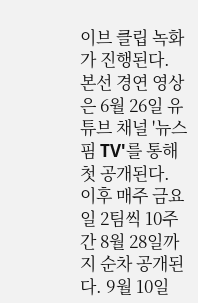이브 클립 녹화가 진행된다. 본선 경연 영상은 6월 26일 유튜브 채널 '뉴스핌 TV'를 통해 첫 공개된다. 이후 매주 금요일 2팀씩 10주간 8월 28일까지 순차 공개된다. 9월 10일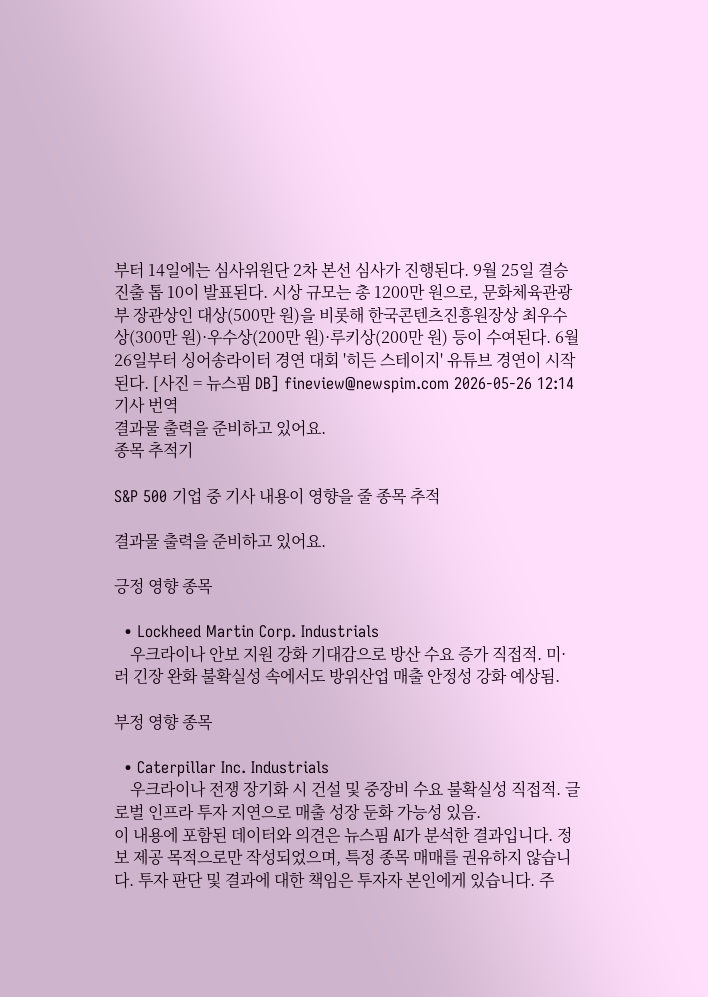부터 14일에는 심사위원단 2차 본선 심사가 진행된다. 9월 25일 결승 진출 톱 10이 발표된다. 시상 규모는 총 1200만 원으로, 문화체육관광부 장관상인 대상(500만 원)을 비롯해 한국콘텐츠진흥원장상 최우수상(300만 원)·우수상(200만 원)·루키상(200만 원) 등이 수여된다. 6월26일부터 싱어송라이터 경연 대회 '히든 스테이지' 유튜브 경연이 시작된다. [사진 = 뉴스핌 DB] fineview@newspim.com 2026-05-26 12:14
기사 번역
결과물 출력을 준비하고 있어요.
종목 추적기

S&P 500 기업 중 기사 내용이 영향을 줄 종목 추적

결과물 출력을 준비하고 있어요.

긍정 영향 종목

  • Lockheed Martin Corp. Industrials
    우크라이나 안보 지원 강화 기대감으로 방산 수요 증가 직접적. 미·러 긴장 완화 불확실성 속에서도 방위산업 매출 안정성 강화 예상됨.

부정 영향 종목

  • Caterpillar Inc. Industrials
    우크라이나 전쟁 장기화 시 건설 및 중장비 수요 불확실성 직접적. 글로벌 인프라 투자 지연으로 매출 성장 둔화 가능성 있음.
이 내용에 포함된 데이터와 의견은 뉴스핌 AI가 분석한 결과입니다. 정보 제공 목적으로만 작성되었으며, 특정 종목 매매를 권유하지 않습니다. 투자 판단 및 결과에 대한 책임은 투자자 본인에게 있습니다. 주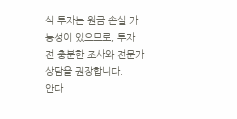식 투자는 원금 손실 가능성이 있으므로, 투자 전 충분한 조사와 전문가 상담을 권장합니다.
안다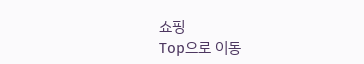쇼핑
Top으로 이동